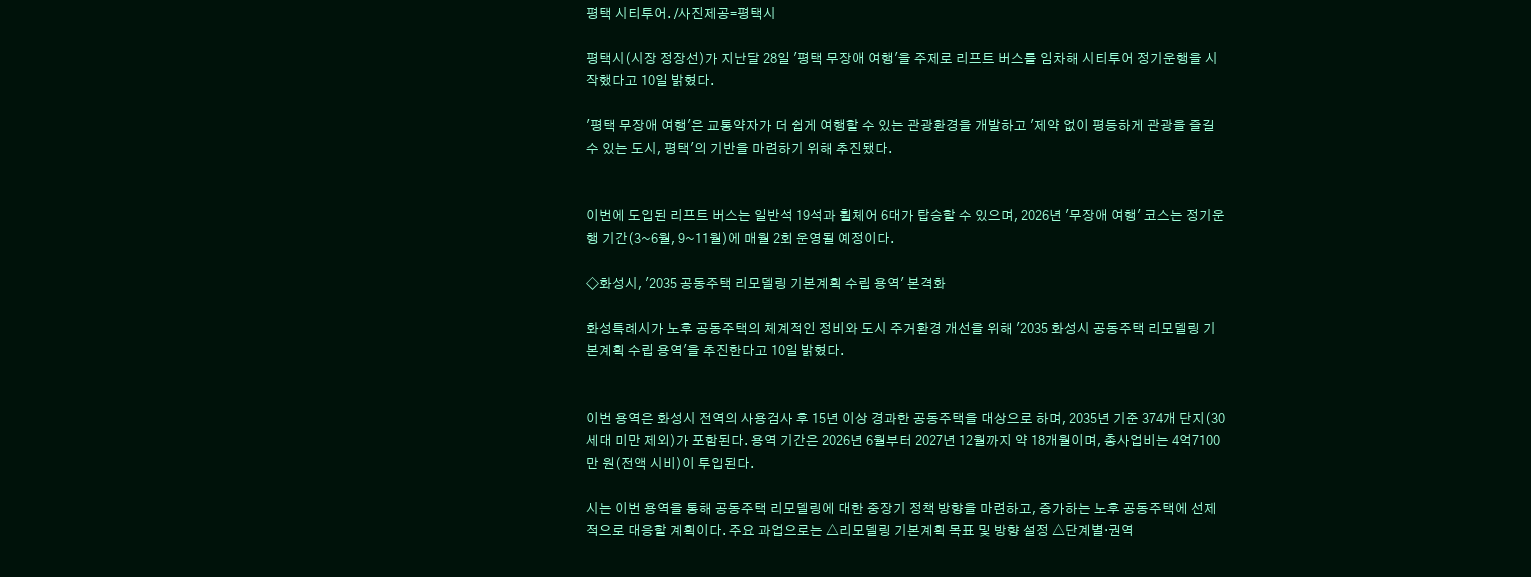평택 시티투어. /사진제공=평택시

평택시(시장 정장선)가 지난달 28일 '평택 무장애 여행'을 주제로 리프트 버스를 임차해 시티투어 정기운행을 시작했다고 10일 밝혔다.

'평택 무장애 여행'은 교통약자가 더 쉽게 여행할 수 있는 관광환경을 개발하고 '제약 없이 평등하게 관광을 즐길 수 있는 도시, 평택'의 기반을 마련하기 위해 추진됐다.


이번에 도입된 리프트 버스는 일반석 19석과 휠체어 6대가 탑승할 수 있으며, 2026년 '무장애 여행' 코스는 정기운행 기간(3~6월, 9~11월)에 매월 2회 운영될 예정이다.

◇화성시, '2035 공동주택 리모델링 기본계획 수립 용역' 본격화

화성특례시가 노후 공동주택의 체계적인 정비와 도시 주거환경 개선을 위해 '2035 화성시 공동주택 리모델링 기본계획 수립 용역'을 추진한다고 10일 밝혔다.


이번 용역은 화성시 전역의 사용검사 후 15년 이상 경과한 공동주택을 대상으로 하며, 2035년 기준 374개 단지(30세대 미만 제외)가 포함된다. 용역 기간은 2026년 6월부터 2027년 12월까지 약 18개월이며, 총사업비는 4억7100만 원(전액 시비)이 투입된다.

시는 이번 용역을 통해 공동주택 리모델링에 대한 중장기 정책 방향을 마련하고, 증가하는 노후 공동주택에 선제적으로 대응할 계획이다. 주요 과업으로는 △리모델링 기본계획 목표 및 방향 설정 △단계별·권역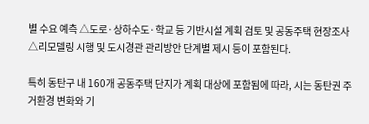별 수요 예측 △도로·상하수도·학교 등 기반시설 계획 검토 및 공동주택 현장조사 △리모델링 시행 및 도시경관 관리방안 단계별 제시 등이 포함된다.

특히 동탄구 내 160개 공동주택 단지가 계획 대상에 포함됨에 따라, 시는 동탄권 주거환경 변화와 기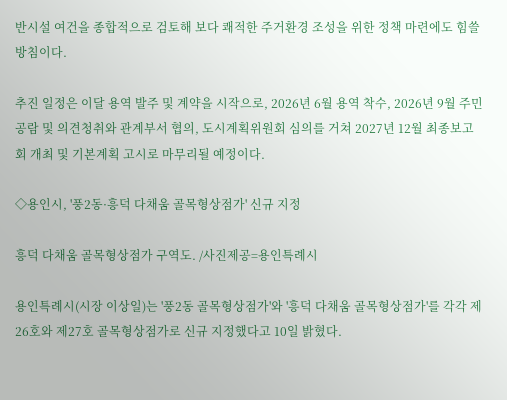반시설 여건을 종합적으로 검토해 보다 쾌적한 주거환경 조성을 위한 정책 마련에도 힘쓸 방침이다.

추진 일정은 이달 용역 발주 및 계약을 시작으로, 2026년 6월 용역 착수, 2026년 9월 주민 공람 및 의견청취와 관계부서 협의, 도시계획위원회 심의를 거쳐 2027년 12월 최종보고회 개최 및 기본계획 고시로 마무리될 예정이다.

◇용인시, '풍2동·흥덕 다채움 골목형상점가' 신규 지정

흥덕 다채움 골목형상점가 구역도. /사진제공=용인특례시

용인특례시(시장 이상일)는 '풍2동 골목형상점가'와 '흥덕 다채움 골목형상점가'를 각각 제26호와 제27호 골목형상점가로 신규 지정했다고 10일 밝혔다.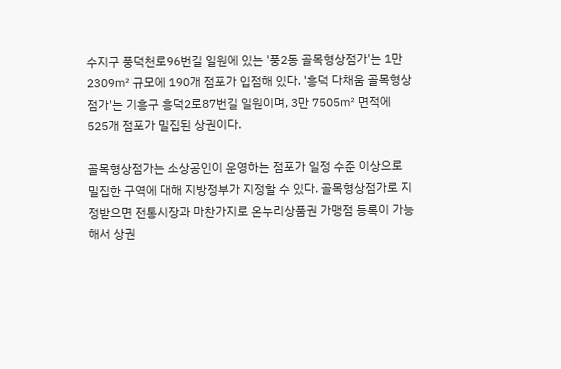수지구 풍덕천로96번길 일원에 있는 '풍2동 골목형상점가'는 1만 2309㎡ 규모에 190개 점포가 입점해 있다. '흥덕 다채움 골목형상점가'는 기흥구 흥덕2로87번길 일원이며, 3만 7505㎡ 면적에 525개 점포가 밀집된 상권이다.

골목형상점가는 소상공인이 운영하는 점포가 일정 수준 이상으로 밀집한 구역에 대해 지방정부가 지정할 수 있다. 골목형상점가로 지정받으면 전통시장과 마찬가지로 온누리상품권 가맹점 등록이 가능해서 상권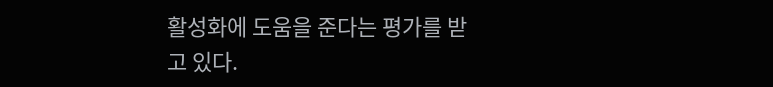활성화에 도움을 준다는 평가를 받고 있다.